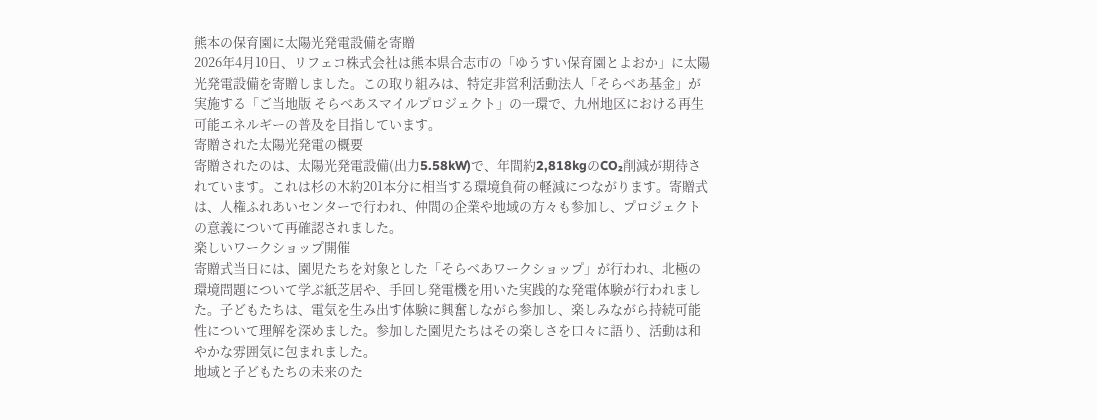熊本の保育園に太陽光発電設備を寄贈
2026年4月10日、リフェコ株式会社は熊本県合志市の「ゆうすい保育園とよおか」に太陽光発電設備を寄贈しました。この取り組みは、特定非営利活動法人「そらべあ基金」が実施する「ご当地版 そらべあスマイルプロジェクト」の一環で、九州地区における再生可能エネルギーの普及を目指しています。
寄贈された太陽光発電の概要
寄贈されたのは、太陽光発電設備(出力5.58kW)で、年間約2,818kgのCO₂削減が期待されています。これは杉の木約201本分に相当する環境負荷の軽減につながります。寄贈式は、人権ふれあいセンターで行われ、仲間の企業や地域の方々も参加し、プロジェクトの意義について再確認されました。
楽しいワークショップ開催
寄贈式当日には、園児たちを対象とした「そらべあワークショップ」が行われ、北極の環境問題について学ぶ紙芝居や、手回し発電機を用いた実践的な発電体験が行われました。子どもたちは、電気を生み出す体験に興奮しながら参加し、楽しみながら持続可能性について理解を深めました。参加した園児たちはその楽しさを口々に語り、活動は和やかな雰囲気に包まれました。
地域と子どもたちの未来のた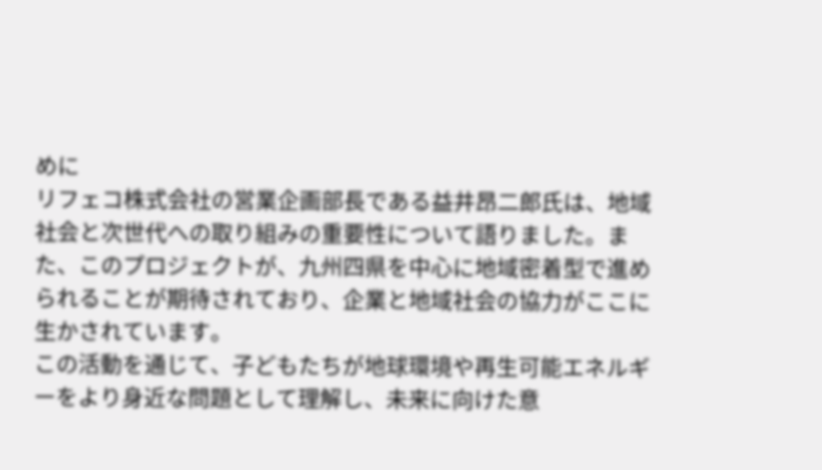めに
リフェコ株式会社の営業企画部長である益井昂二郎氏は、地域社会と次世代への取り組みの重要性について語りました。また、このプロジェクトが、九州四県を中心に地域密着型で進められることが期待されており、企業と地域社会の協力がここに生かされています。
この活動を通じて、子どもたちが地球環境や再生可能エネルギーをより身近な問題として理解し、未来に向けた意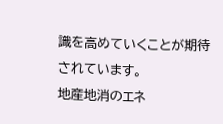識を高めていくことが期待されています。
地産地消のエネ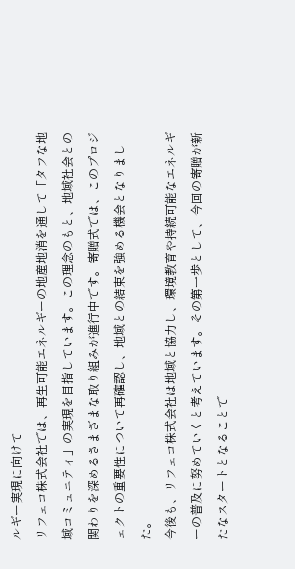ルギー実現に向けて
リフェコ株式会社では、再生可能エネルギーの地産地消を通して「タフな地域コミュニティ」の実現を目指しています。この理念のもと、地域社会との関わりを深めるさまざまな取り組みが進行中です。寄贈式では、このプロジェクトの重要性について再確認し、地域との結束を強める機会となりました。
今後も、リフェコ株式会社は地域と協力し、環境教育や持続可能なエネルギーの普及に努めていくと考えています。その第一歩として、今回の寄贈が新たなスタートとなることで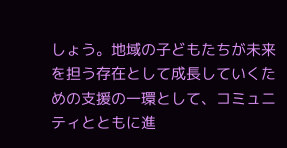しょう。地域の子どもたちが未来を担う存在として成長していくための支援の一環として、コミュニティとともに進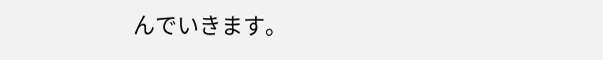んでいきます。